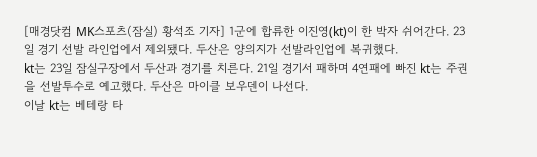[매경닷컴 MK스포츠(잠실) 황석조 기자] 1군에 합류한 이진영(kt)이 한 박자 쉬어간다. 23일 경기 선발 라인업에서 제외됐다. 두산은 양의지가 선발라인업에 복귀했다.
kt는 23일 잠실구장에서 두산과 경기를 치른다. 21일 경기서 패하며 4연패에 빠진 kt는 주권을 선발투수로 예고했다. 두산은 마이클 보우덴이 나선다.
이날 kt는 베테랑 타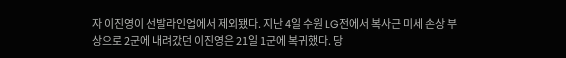자 이진영이 선발라인업에서 제외됐다. 지난 4일 수원 LG전에서 복사근 미세 손상 부상으로 2군에 내려갔던 이진영은 21일 1군에 복귀했다. 당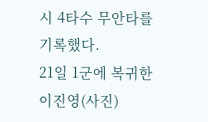시 4타수 무안타를 기록했다.
21일 1군에 복귀한 이진영(사진)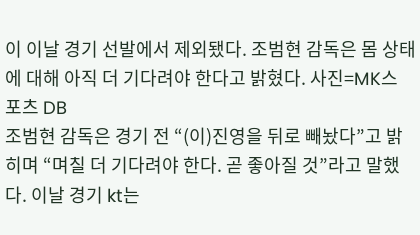이 이날 경기 선발에서 제외됐다. 조범현 감독은 몸 상태에 대해 아직 더 기다려야 한다고 밝혔다. 사진=MK스포츠 DB
조범현 감독은 경기 전 “(이)진영을 뒤로 빼놨다”고 밝히며 “며칠 더 기다려야 한다. 곧 좋아질 것”라고 말했다. 이날 경기 kt는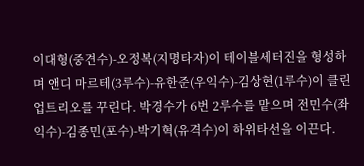이대형(중견수)-오정복(지명타자)이 테이블세터진을 형성하며 앤디 마르테(3루수)-유한준(우익수)-김상현(1루수)이 클린업트리오를 꾸린다. 박경수가 6번 2루수를 맡으며 전민수(좌익수)-김종민(포수)-박기혁(유격수)이 하위타선을 이끈다.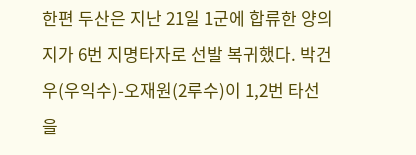한편 두산은 지난 21일 1군에 합류한 양의지가 6번 지명타자로 선발 복귀했다. 박건우(우익수)-오재원(2루수)이 1,2번 타선을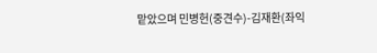맡았으며 민병헌(중견수)-김재환(좌익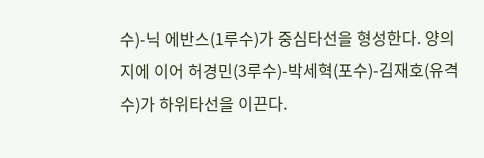수)-닉 에반스(1루수)가 중심타선을 형성한다. 양의지에 이어 허경민(3루수)-박세혁(포수)-김재호(유격수)가 하위타선을 이끈다.